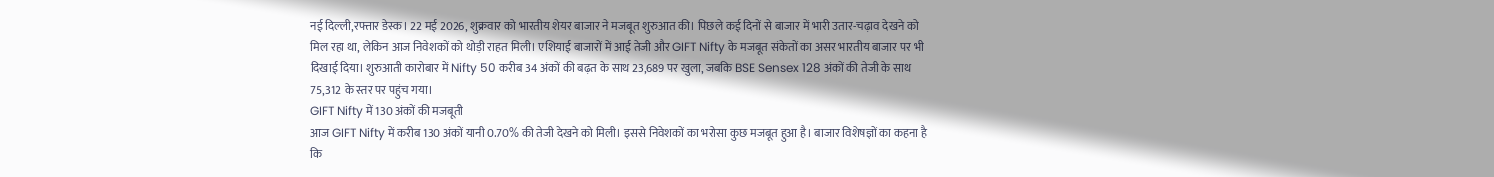नई दिल्ली,रफ्तार डेस्क। 22 मई 2026, शुक्रवार को भारतीय शेयर बाजार ने मजबूत शुरुआत की। पिछले कई दिनों से बाजार में भारी उतार-चढ़ाव देखने को मिल रहा था, लेकिन आज निवेशकों को थोड़ी राहत मिली। एशियाई बाजारों में आई तेजी और GIFT Nifty के मजबूत संकेतों का असर भारतीय बाजार पर भी दिखाई दिया। शुरुआती कारोबार में Nifty 50 करीब 34 अंकों की बढ़त के साथ 23,689 पर खुला, जबकि BSE Sensex 128 अंकों की तेजी के साथ 75,312 के स्तर पर पहुंच गया।
GIFT Nifty में 130 अंकों की मजबूती
आज GIFT Nifty में करीब 130 अंकों यानी 0.70% की तेजी देखने को मिली। इससे निवेशकों का भरोसा कुछ मजबूत हुआ है। बाजार विशेषज्ञों का कहना है कि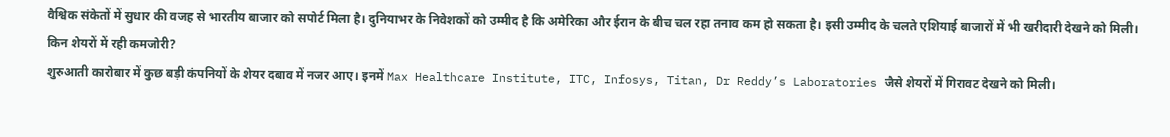वैश्विक संकेतों में सुधार की वजह से भारतीय बाजार को सपोर्ट मिला है। दुनियाभर के निवेशकों को उम्मीद है कि अमेरिका और ईरान के बीच चल रहा तनाव कम हो सकता है। इसी उम्मीद के चलते एशियाई बाजारों में भी खरीदारी देखने को मिली।
किन शेयरों में रही कमजोरी?
शुरुआती कारोबार में कुछ बड़ी कंपनियों के शेयर दबाव में नजर आए। इनमें Max Healthcare Institute, ITC, Infosys, Titan, Dr Reddy’s Laboratories जैसे शेयरों में गिरावट देखने को मिली।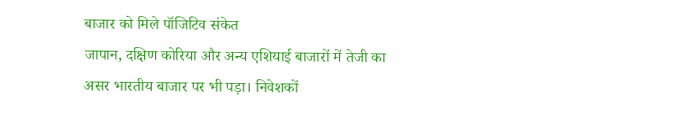बाजार को मिले पॉजिटिव संकेत
जापान, दक्षिण कोरिया और अन्य एशियाई बाजारों में तेजी का असर भारतीय बाजार पर भी पड़ा। निवेशकों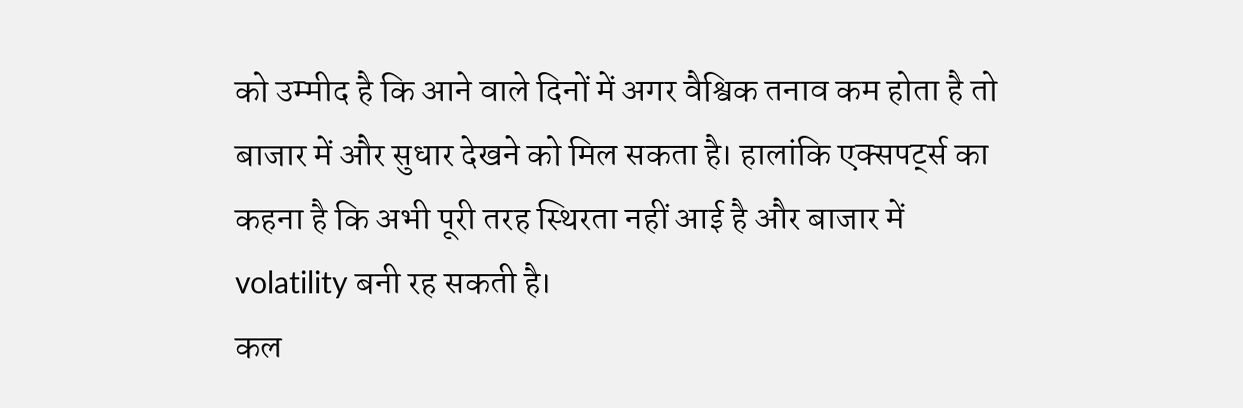को उम्मीद है कि आने वाले दिनों में अगर वैश्विक तनाव कम होता है तो बाजार में और सुधार देखने को मिल सकता है। हालांकि एक्सपर्ट्स का कहना है कि अभी पूरी तरह स्थिरता नहीं आई है और बाजार में volatility बनी रह सकती है।
कल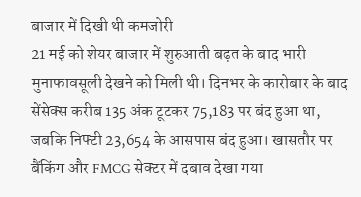बाजार में दिखी थी कमजोरी
21 मई को शेयर बाजार में शुरुआती बढ़त के बाद भारी मुनाफावसूली देखने को मिली थी। दिनभर के कारोबार के बाद सेंसेक्स करीब 135 अंक टूटकर 75,183 पर बंद हुआ था, जबकि निफ्टी 23,654 के आसपास बंद हुआ। खासतौर पर बैंकिंग और FMCG सेक्टर में दबाव देखा गया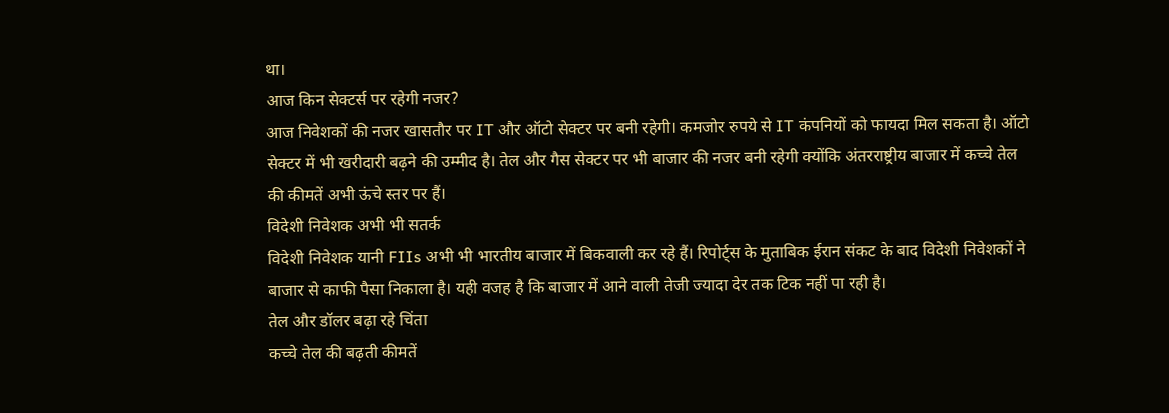था।
आज किन सेक्टर्स पर रहेगी नजर?
आज निवेशकों की नजर खासतौर पर IT और ऑटो सेक्टर पर बनी रहेगी। कमजोर रुपये से IT कंपनियों को फायदा मिल सकता है। ऑटो सेक्टर में भी खरीदारी बढ़ने की उम्मीद है। तेल और गैस सेक्टर पर भी बाजार की नजर बनी रहेगी क्योंकि अंतरराष्ट्रीय बाजार में कच्चे तेल की कीमतें अभी ऊंचे स्तर पर हैं।
विदेशी निवेशक अभी भी सतर्क
विदेशी निवेशक यानी FIIs अभी भी भारतीय बाजार में बिकवाली कर रहे हैं। रिपोर्ट्स के मुताबिक ईरान संकट के बाद विदेशी निवेशकों ने बाजार से काफी पैसा निकाला है। यही वजह है कि बाजार में आने वाली तेजी ज्यादा देर तक टिक नहीं पा रही है।
तेल और डॉलर बढ़ा रहे चिंता
कच्चे तेल की बढ़ती कीमतें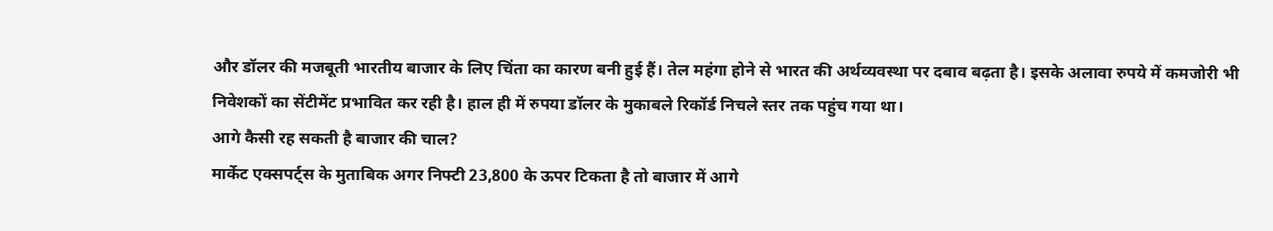और डॉलर की मजबूती भारतीय बाजार के लिए चिंता का कारण बनी हुई हैं। तेल महंगा होने से भारत की अर्थव्यवस्था पर दबाव बढ़ता है। इसके अलावा रुपये में कमजोरी भी निवेशकों का सेंटीमेंट प्रभावित कर रही है। हाल ही में रुपया डॉलर के मुकाबले रिकॉर्ड निचले स्तर तक पहुंच गया था।
आगे कैसी रह सकती है बाजार की चाल?
मार्केट एक्सपर्ट्स के मुताबिक अगर निफ्टी 23,800 के ऊपर टिकता है तो बाजार में आगे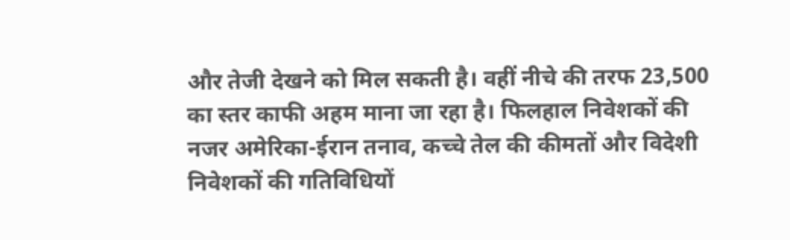और तेजी देखने को मिल सकती है। वहीं नीचे की तरफ 23,500 का स्तर काफी अहम माना जा रहा है। फिलहाल निवेशकों की नजर अमेरिका-ईरान तनाव, कच्चे तेल की कीमतों और विदेशी निवेशकों की गतिविधियों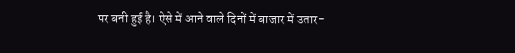पर बनी हुई है। ऐसे में आने वाले दिनों में बाजार में उतार-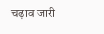चढ़ाव जारी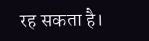रह सकता है।